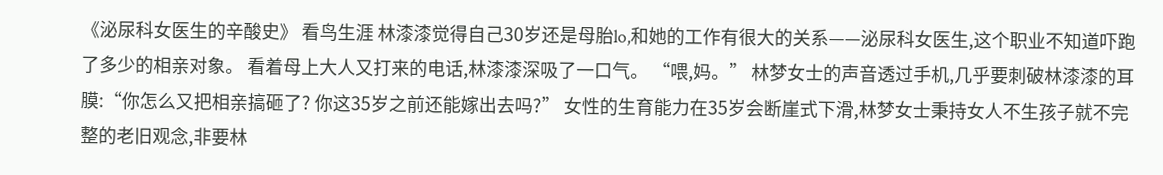《泌尿科女医生的辛酸史》 看鸟生涯 林漆漆觉得自己30岁还是母胎lo,和她的工作有很大的关系——泌尿科女医生,这个职业不知道吓跑了多少的相亲对象。 看着母上大人又打来的电话,林漆漆深吸了一口气。 “喂,妈。” 林梦女士的声音透过手机,几乎要刺破林漆漆的耳膜:“你怎么又把相亲搞砸了? 你这35岁之前还能嫁出去吗?” 女性的生育能力在35岁会断崖式下滑,林梦女士秉持女人不生孩子就不完整的老旧观念,非要林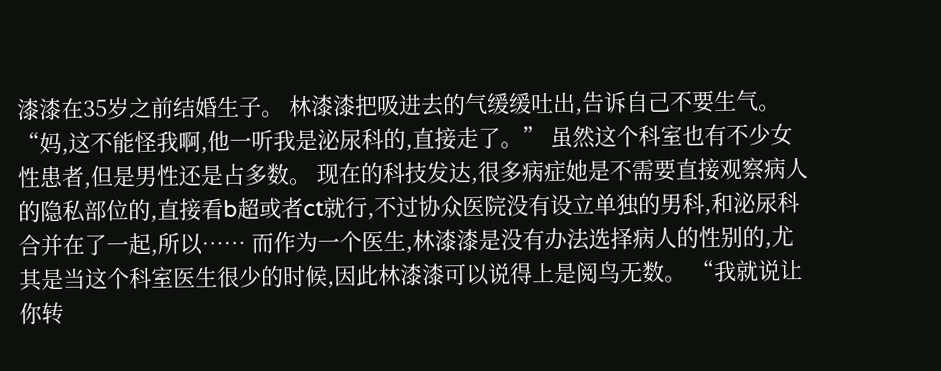漆漆在35岁之前结婚生子。 林漆漆把吸进去的气缓缓吐出,告诉自己不要生气。 “妈,这不能怪我啊,他一听我是泌尿科的,直接走了。” 虽然这个科室也有不少女性患者,但是男性还是占多数。 现在的科技发达,很多病症她是不需要直接观察病人的隐私部位的,直接看b超或者ct就行,不过协众医院没有设立单独的男科,和泌尿科合并在了一起,所以…… 而作为一个医生,林漆漆是没有办法选择病人的性别的,尤其是当这个科室医生很少的时候,因此林漆漆可以说得上是阅鸟无数。 “我就说让你转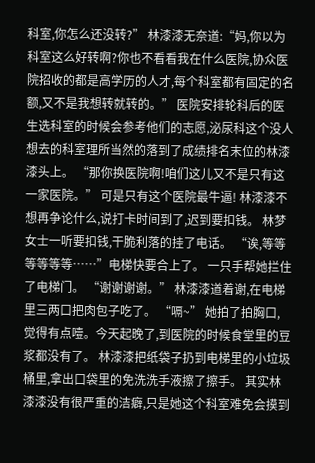科室,你怎么还没转?” 林漆漆无奈道:“妈,你以为科室这么好转啊?你也不看看我在什么医院,协众医院招收的都是高学历的人才,每个科室都有固定的名额,又不是我想转就转的。” 医院安排轮科后的医生选科室的时候会参考他们的志愿,泌尿科这个没人想去的科室理所当然的落到了成绩排名末位的林漆漆头上。 “那你换医院啊!咱们这儿又不是只有这一家医院。” 可是只有这个医院最牛逼! 林漆漆不想再争论什么,说打卡时间到了,迟到要扣钱。 林梦女士一听要扣钱,干脆利落的挂了电话。 “诶,等等等等等等……”电梯快要合上了。 一只手帮她拦住了电梯门。 “谢谢谢谢。” 林漆漆道着谢,在电梯里三两口把肉包子吃了。 “嗝~” 她拍了拍胸口,觉得有点噎。今天起晚了,到医院的时候食堂里的豆浆都没有了。 林漆漆把纸袋子扔到电梯里的小垃圾桶里,拿出口袋里的免洗洗手液擦了擦手。 其实林漆漆没有很严重的洁癖,只是她这个科室难免会摸到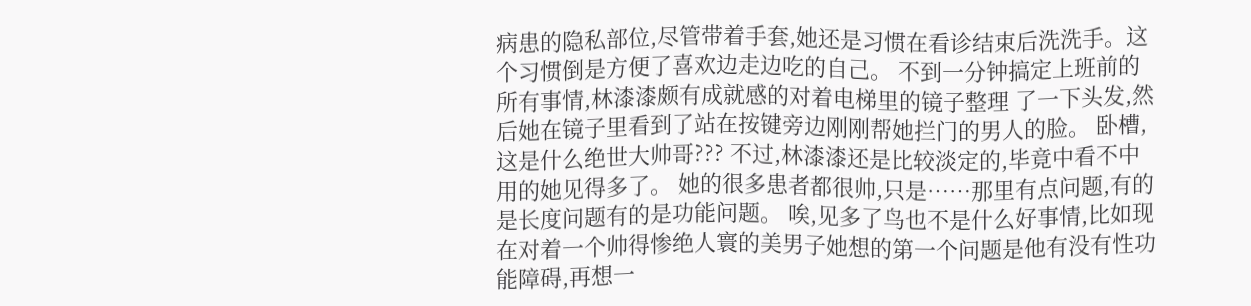病患的隐私部位,尽管带着手套,她还是习惯在看诊结束后洗洗手。这个习惯倒是方便了喜欢边走边吃的自己。 不到一分钟搞定上班前的所有事情,林漆漆颇有成就感的对着电梯里的镜子整理 了一下头发,然后她在镜子里看到了站在按键旁边刚刚帮她拦门的男人的脸。 卧槽,这是什么绝世大帅哥??? 不过,林漆漆还是比较淡定的,毕竟中看不中用的她见得多了。 她的很多患者都很帅,只是……那里有点问题,有的是长度问题有的是功能问题。 唉,见多了鸟也不是什么好事情,比如现在对着一个帅得惨绝人寰的美男子她想的第一个问题是他有没有性功能障碍,再想一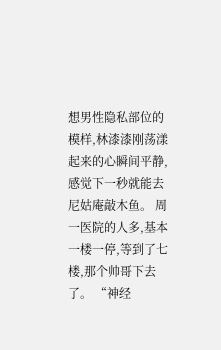想男性隐私部位的模样,林漆漆刚荡漾起来的心瞬间平静,感觉下一秒就能去尼姑庵敲木鱼。 周一医院的人多,基本一楼一停,等到了七楼,那个帅哥下去了。 “神经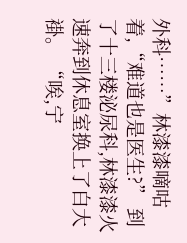外科……”林漆漆嘀咕着,“难道也是医生?” 到了十三楼泌尿科,林漆漆火速奔到休息室换上了白大褂。 “唉,宁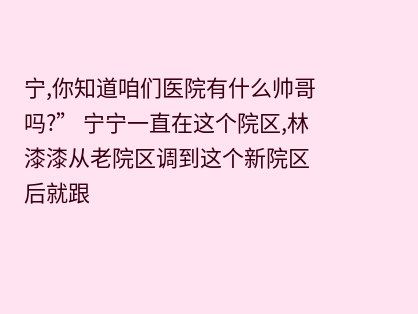宁,你知道咱们医院有什么帅哥吗?” 宁宁一直在这个院区,林漆漆从老院区调到这个新院区后就跟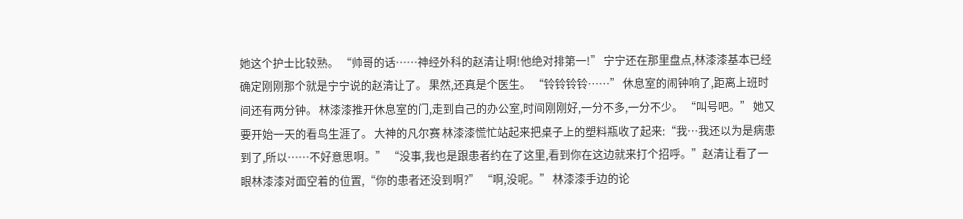她这个护士比较熟。 “帅哥的话……神经外科的赵清让啊!他绝对排第一!” 宁宁还在那里盘点,林漆漆基本已经确定刚刚那个就是宁宁说的赵清让了。 果然,还真是个医生。 “铃铃铃铃……” 休息室的闹钟响了,距离上班时间还有两分钟。 林漆漆推开休息室的门,走到自己的办公室,时间刚刚好,一分不多,一分不少。 “叫号吧。” 她又要开始一天的看鸟生涯了。 大神的凡尔赛 林漆漆慌忙站起来把桌子上的塑料瓶收了起来:“我…我还以为是病患到了,所以……不好意思啊。” “没事,我也是跟患者约在了这里,看到你在这边就来打个招呼。”赵清让看了一眼林漆漆对面空着的位置,“你的患者还没到啊?” “啊,没呢。” 林漆漆手边的论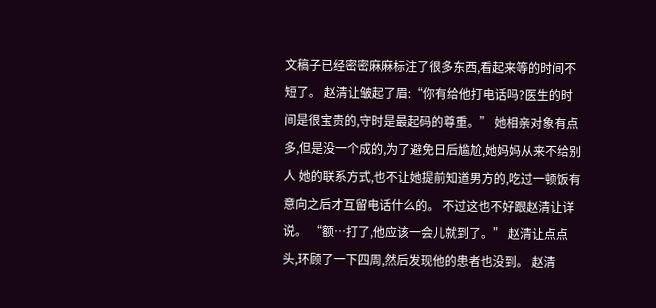文稿子已经密密麻麻标注了很多东西,看起来等的时间不短了。 赵清让皱起了眉:“你有给他打电话吗?医生的时间是很宝贵的,守时是最起码的尊重。” 她相亲对象有点多,但是没一个成的,为了避免日后尴尬,她妈妈从来不给别人 她的联系方式,也不让她提前知道男方的,吃过一顿饭有意向之后才互留电话什么的。 不过这也不好跟赵清让详说。 “额…打了,他应该一会儿就到了。” 赵清让点点头,环顾了一下四周,然后发现他的患者也没到。 赵清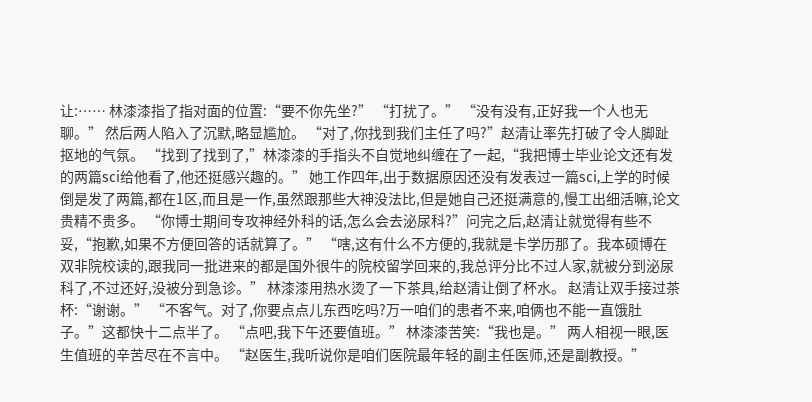让:…… 林漆漆指了指对面的位置:“要不你先坐?” “打扰了。” “没有没有,正好我一个人也无聊。” 然后两人陷入了沉默,略显尴尬。 “对了,你找到我们主任了吗?”赵清让率先打破了令人脚趾抠地的气氛。 “找到了找到了,”林漆漆的手指头不自觉地纠缠在了一起,“我把博士毕业论文还有发的两篇sci给他看了,他还挺感兴趣的。” 她工作四年,出于数据原因还没有发表过一篇sci,上学的时候倒是发了两篇,都在1区,而且是一作,虽然跟那些大神没法比,但是她自己还挺满意的,慢工出细活嘛,论文贵精不贵多。 “你博士期间专攻神经外科的话,怎么会去泌尿科?”问完之后,赵清让就觉得有些不妥,“抱歉,如果不方便回答的话就算了。” “嗐,这有什么不方便的,我就是卡学历那了。我本硕博在双非院校读的,跟我同一批进来的都是国外很牛的院校留学回来的,我总评分比不过人家,就被分到泌尿科了,不过还好,没被分到急诊。” 林漆漆用热水烫了一下茶具,给赵清让倒了杯水。 赵清让双手接过茶杯:“谢谢。” “不客气。对了,你要点点儿东西吃吗?万一咱们的患者不来,咱俩也不能一直饿肚子。”这都快十二点半了。 “点吧,我下午还要值班。” 林漆漆苦笑:“我也是。” 两人相视一眼,医生值班的辛苦尽在不言中。 “赵医生,我听说你是咱们医院最年轻的副主任医师,还是副教授。”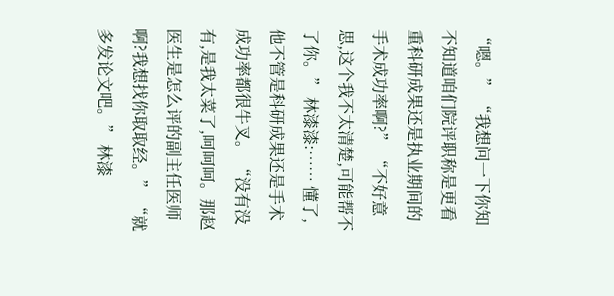“嗯。” “我想问一下你知不知道咱们院评职称是更看重科研成果还是执业期间的手术成功率啊?” “不好意思,这个我不太清楚,可能帮不了你。” 林漆漆:…… 懂了,他不管是科研成果还是手术成功率都很牛叉。 “没有没有,是我太菜了,呵呵呵。那赵医生是怎么评的副主任医师啊?我想找你取取经。” “就多发论文吧。” 林漆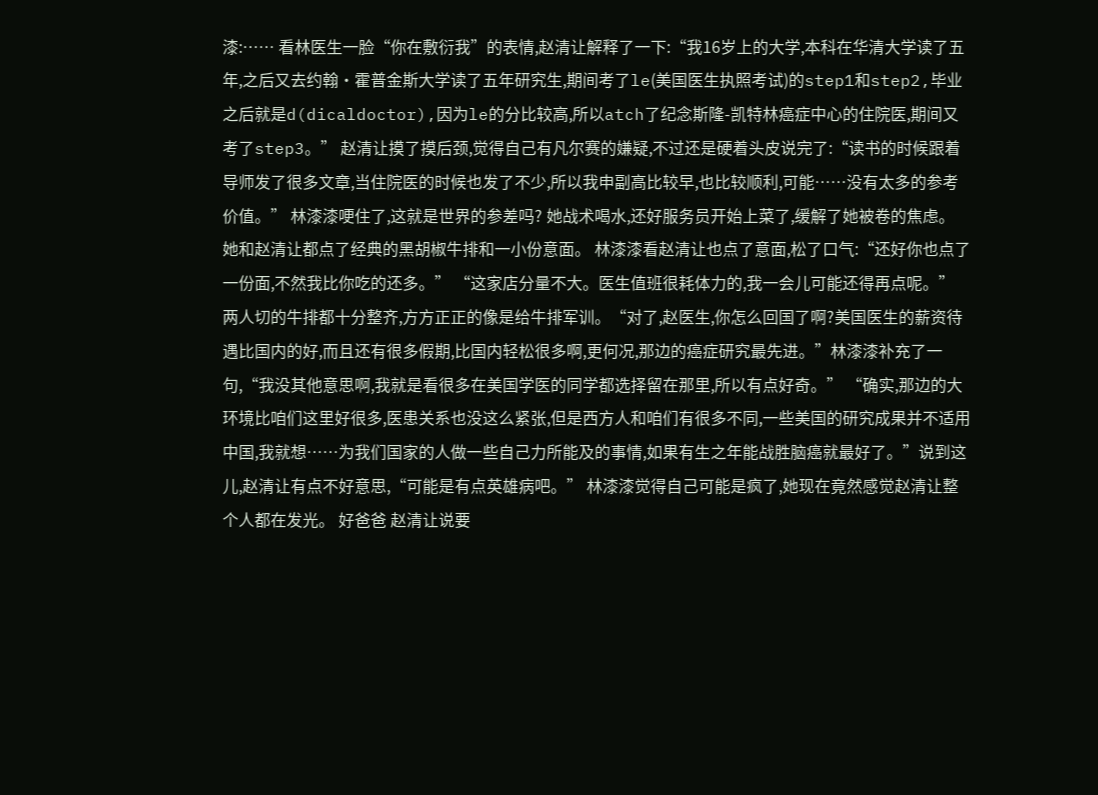漆:…… 看林医生一脸“你在敷衍我”的表情,赵清让解释了一下:“我16岁上的大学,本科在华清大学读了五年,之后又去约翰·霍普金斯大学读了五年研究生,期间考了le(美国医生执照考试)的step1和step2,毕业之后就是d(dicaldoctor),因为le的分比较高,所以atch了纪念斯隆-凯特林癌症中心的住院医,期间又考了step3。” 赵清让摸了摸后颈,觉得自己有凡尔赛的嫌疑,不过还是硬着头皮说完了:“读书的时候跟着导师发了很多文章,当住院医的时候也发了不少,所以我申副高比较早,也比较顺利,可能……没有太多的参考价值。” 林漆漆哽住了,这就是世界的参差吗? 她战术喝水,还好服务员开始上菜了,缓解了她被卷的焦虑。 她和赵清让都点了经典的黑胡椒牛排和一小份意面。 林漆漆看赵清让也点了意面,松了口气:“还好你也点了一份面,不然我比你吃的还多。” “这家店分量不大。医生值班很耗体力的,我一会儿可能还得再点呢。” 两人切的牛排都十分整齐,方方正正的像是给牛排军训。“对了,赵医生,你怎么回国了啊?美国医生的薪资待遇比国内的好,而且还有很多假期,比国内轻松很多啊,更何况,那边的癌症研究最先进。”林漆漆补充了一句,“我没其他意思啊,我就是看很多在美国学医的同学都选择留在那里,所以有点好奇。” “确实,那边的大环境比咱们这里好很多,医患关系也没这么紧张,但是西方人和咱们有很多不同,一些美国的研究成果并不适用中国,我就想……为我们国家的人做一些自己力所能及的事情,如果有生之年能战胜脑癌就最好了。”说到这儿,赵清让有点不好意思,“可能是有点英雄病吧。” 林漆漆觉得自己可能是疯了,她现在竟然感觉赵清让整个人都在发光。 好爸爸 赵清让说要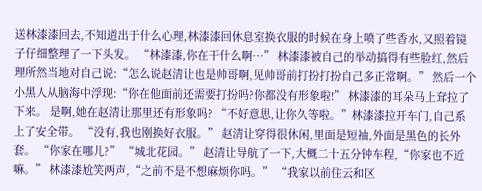送林漆漆回去,不知道出于什么心理,林漆漆回休息室换衣服的时候在身上喷了些香水,又照着镜子仔细整理了一下头发。 “林漆漆,你在干什么啊…” 林漆漆被自己的举动搞得有些脸红,然后理所然当地对自己说:“怎么说赵清让也是帅哥啊,见帅哥前打扮打扮自己多正常啊。” 然后一个小黑人从脑海中浮现:“你在他面前还需要打扮吗?你都没有形象啦!” 林漆漆的耳朵马上耷拉了下来。 是啊,她在赵清让那里还有形象吗? “不好意思,让你久等啦。”林漆漆拉开车门,自己系上了安全带。 “没有,我也刚换好衣服。” 赵清让穿得很休闲,里面是短袖,外面是黑色的长外套。 “你家在哪儿?” “城北花园。” 赵清让导航了一下,大概二十五分钟车程,“你家也不近嘛。” 林漆漆尬笑两声,“之前不是不想麻烦你吗。” “我家以前住云和区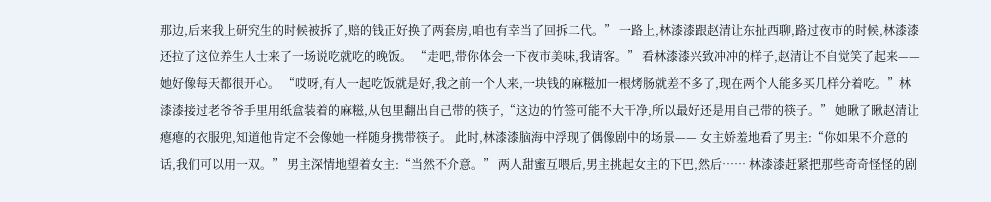那边,后来我上研究生的时候被拆了,赔的钱正好换了两套房,咱也有幸当了回拆二代。” 一路上,林漆漆跟赵清让东扯西聊,路过夜市的时候,林漆漆还拉了这位养生人士来了一场说吃就吃的晚饭。 “走吧,带你体会一下夜市美味,我请客。” 看林漆漆兴致冲冲的样子,赵清让不自觉笑了起来——她好像每天都很开心。 “哎呀,有人一起吃饭就是好,我之前一个人来,一块钱的麻糍加一根烤肠就差不多了,现在两个人能多买几样分着吃。”林漆漆接过老爷爷手里用纸盒装着的麻糍,从包里翻出自己带的筷子,“这边的竹签可能不大干净,所以最好还是用自己带的筷子。” 她瞅了瞅赵清让瘪瘪的衣服兜,知道他肯定不会像她一样随身携带筷子。 此时,林漆漆脑海中浮现了偶像剧中的场景—— 女主娇羞地看了男主:“你如果不介意的话,我们可以用一双。” 男主深情地望着女主:“当然不介意。” 两人甜蜜互喂后,男主挑起女主的下巴,然后…… 林漆漆赶紧把那些奇奇怪怪的剧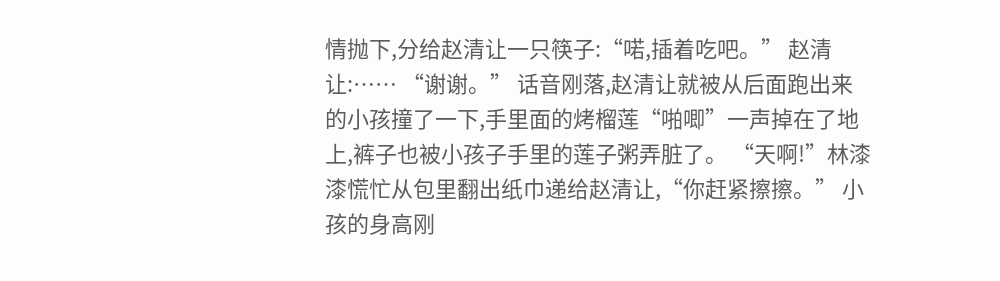情抛下,分给赵清让一只筷子:“喏,插着吃吧。” 赵清让:…… “谢谢。” 话音刚落,赵清让就被从后面跑出来的小孩撞了一下,手里面的烤榴莲“啪唧”一声掉在了地上,裤子也被小孩子手里的莲子粥弄脏了。 “天啊!”林漆漆慌忙从包里翻出纸巾递给赵清让,“你赶紧擦擦。” 小孩的身高刚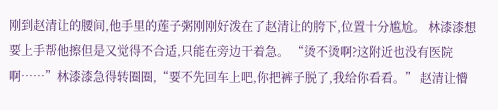刚到赵清让的腰间,他手里的莲子粥刚刚好泼在了赵清让的胯下,位置十分尴尬。 林漆漆想要上手帮他擦但是又觉得不合适,只能在旁边干着急。 “烫不烫啊?这附近也没有医院啊……”林漆漆急得转圈圈,“要不先回车上吧,你把裤子脱了,我给你看看。” 赵清让懵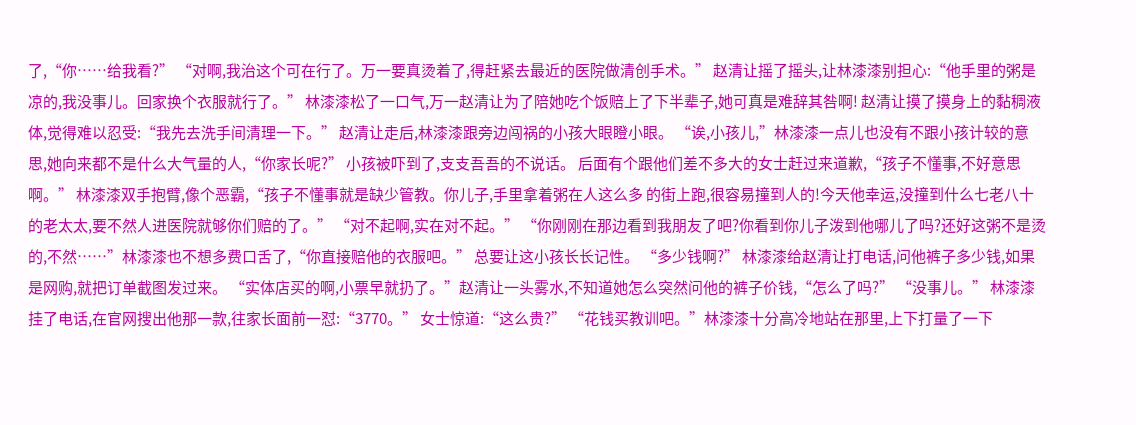了,“你……给我看?” “对啊,我治这个可在行了。万一要真烫着了,得赶紧去最近的医院做清创手术。” 赵清让摇了摇头,让林漆漆别担心:“他手里的粥是凉的,我没事儿。回家换个衣服就行了。” 林漆漆松了一口气,万一赵清让为了陪她吃个饭赔上了下半辈子,她可真是难辞其咎啊! 赵清让摸了摸身上的黏稠液体,觉得难以忍受:“我先去洗手间清理一下。” 赵清让走后,林漆漆跟旁边闯祸的小孩大眼瞪小眼。 “诶,小孩儿,”林漆漆一点儿也没有不跟小孩计较的意思,她向来都不是什么大气量的人,“你家长呢?” 小孩被吓到了,支支吾吾的不说话。 后面有个跟他们差不多大的女士赶过来道歉,“孩子不懂事,不好意思啊。” 林漆漆双手抱臂,像个恶霸,“孩子不懂事就是缺少管教。你儿子,手里拿着粥在人这么多 的街上跑,很容易撞到人的!今天他幸运,没撞到什么七老八十的老太太,要不然人进医院就够你们赔的了。” “对不起啊,实在对不起。” “你刚刚在那边看到我朋友了吧?你看到你儿子泼到他哪儿了吗?还好这粥不是烫的,不然……”林漆漆也不想多费口舌了,“你直接赔他的衣服吧。” 总要让这小孩长长记性。 “多少钱啊?” 林漆漆给赵清让打电话,问他裤子多少钱,如果是网购,就把订单截图发过来。 “实体店买的啊,小票早就扔了。”赵清让一头雾水,不知道她怎么突然问他的裤子价钱,“怎么了吗?” “没事儿。” 林漆漆挂了电话,在官网搜出他那一款,往家长面前一怼:“3770。” 女士惊道:“这么贵?” “花钱买教训吧。”林漆漆十分高冷地站在那里,上下打量了一下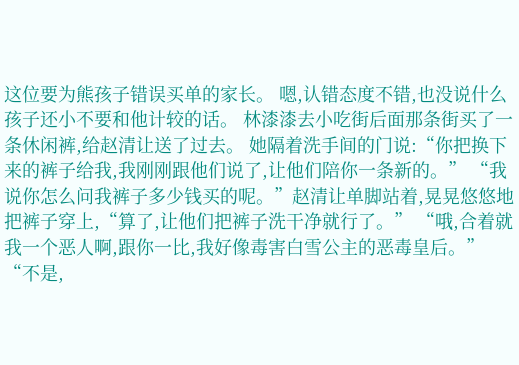这位要为熊孩子错误买单的家长。 嗯,认错态度不错,也没说什么孩子还小不要和他计较的话。 林漆漆去小吃街后面那条街买了一条休闲裤,给赵清让送了过去。 她隔着洗手间的门说:“你把换下来的裤子给我,我刚刚跟他们说了,让他们陪你一条新的。” “我说你怎么问我裤子多少钱买的呢。”赵清让单脚站着,晃晃悠悠地把裤子穿上,“算了,让他们把裤子洗干净就行了。” “哦,合着就我一个恶人啊,跟你一比,我好像毒害白雪公主的恶毒皇后。” “不是,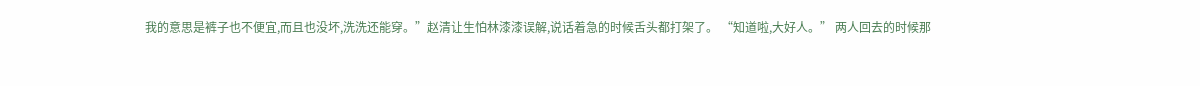我的意思是裤子也不便宜,而且也没坏,洗洗还能穿。”赵清让生怕林漆漆误解,说话着急的时候舌头都打架了。 “知道啦,大好人。” 两人回去的时候那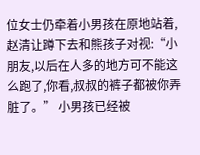位女士仍牵着小男孩在原地站着,赵清让蹲下去和熊孩子对视:“小朋友,以后在人多的地方可不能这么跑了,你看,叔叔的裤子都被你弄脏了。” 小男孩已经被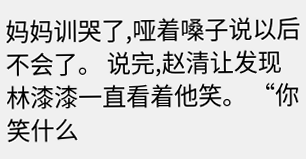妈妈训哭了,哑着嗓子说以后不会了。 说完,赵清让发现林漆漆一直看着他笑。 “你笑什么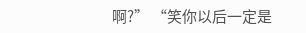啊?” “笑你以后一定是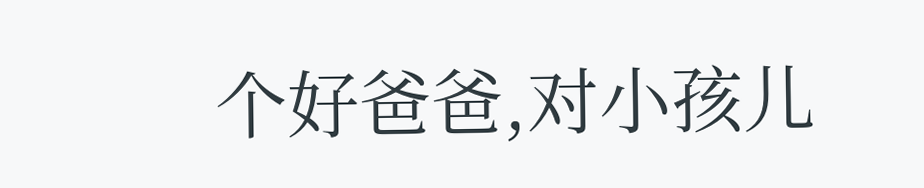个好爸爸,对小孩儿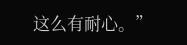这么有耐心。”